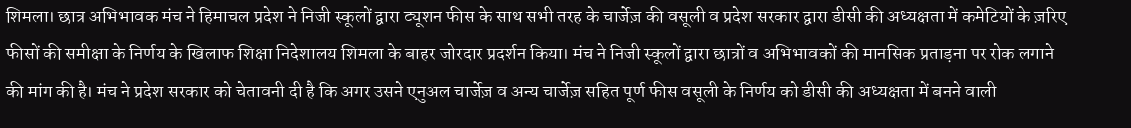शिमला। छात्र अभिभावक मंच ने हिमाचल प्रदेश ने निजी स्कूलों द्वारा ट्यूशन फीस के साथ सभी तरह के चार्जेज़ की वसूली व प्रदेश सरकार द्वारा डीसी की अध्यक्षता में कमेटियों के ज़रिए फीसों की समीक्षा के निर्णय के खिलाफ शिक्षा निदेशालय शिमला के बाहर जोरदार प्रदर्शन किया। मंच ने निजी स्कूलों द्वारा छात्रों व अभिभावकों की मानसिक प्रताड़ना पर रोक लगाने की मांग की है। मंच ने प्रदेश सरकार को चेतावनी दी है कि अगर उसने एनुअल चार्जेज़ व अन्य चार्जेज़ सहित पूर्ण फीस वसूली के निर्णय को डीसी की अध्यक्षता में बनने वाली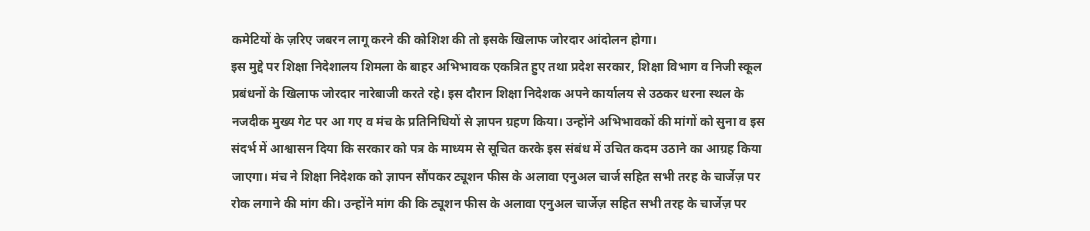कमेटियों के ज़रिए जबरन लागू करने की कोशिश की तो इसके खिलाफ जोरदार आंदोलन होगा।
इस मुद्दे पर शिक्षा निदेशालय शिमला के बाहर अभिभावक एकत्रित हुए तथा प्रदेश सरकार, शिक्षा विभाग व निजी स्कूल प्रबंधनों के खिलाफ जोरदार नारेबाजी करते रहे। इस दौरान शिक्षा निदेशक अपने कार्यालय से उठकर धरना स्थल के नजदीक मुख्य गेट पर आ गए व मंच के प्रतिनिधियों से ज्ञापन ग्रहण किया। उन्होंने अभिभावकों की मांगों को सुना व इस संदर्भ में आश्वासन दिया कि सरकार को पत्र के माध्यम से सूचित करके इस संबंध में उचित कदम उठाने का आग्रह किया जाएगा। मंच ने शिक्षा निदेशक को ज्ञापन सौंपकर ट्यूशन फीस के अलावा एनुअल चार्ज सहित सभी तरह के चार्जेज़ पर रोक लगाने की मांग की। उन्होंने मांग की कि ट्यूशन फीस के अलावा एनुअल चार्जेज़ सहित सभी तरह के चार्जेज़ पर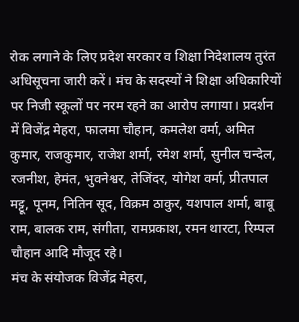रोक लगाने के लिए प्रदेश सरकार व शिक्षा निदेशालय तुरंत अधिसूचना जारी करें। मंच के सदस्यों ने शिक्षा अधिकारियों पर निजी स्कूलों पर नरम रहने का आरोप लगाया। प्रदर्शन में विजेंद्र मेहरा, फालमा चौहान, कमलेश वर्मा, अमित कुमार, राजकुमार, राजेश शर्मा, रमेश शर्मा, सुनील चन्देल, रजनीश, हेमंत, भुवनेश्वर, तेजिंदर, योगेश वर्मा, प्रीतपाल मट्टू, पूनम, नितिन सूद, विक्रम ठाकुर, यशपाल शर्मा, बाबू राम, बालक राम, संगीता, रामप्रकाश, रमन थारटा, रिम्पल चौहान आदि मौजूद रहे।
मंच के संयोजक विजेंद्र मेहरा,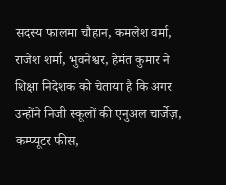सदस्य फालमा चौहान, कमलेश वर्मा, राजेश शर्मा, भुवनेश्वर, हेमंत कुमार ने शिक्षा निदेशक को चेताया है कि अगर उन्होंने निजी स्कूलों की एनुअल चार्जेज़, कम्प्यूटर फीस,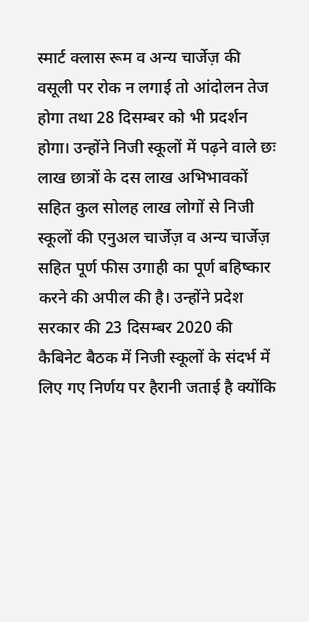स्मार्ट क्लास रूम व अन्य चार्जेज़ की वसूली पर रोक न लगाई तो आंदोलन तेज होगा तथा 28 दिसम्बर को भी प्रदर्शन होगा। उन्होंने निजी स्कूलों में पढ़ने वाले छः लाख छात्रों के दस लाख अभिभावकों सहित कुल सोलह लाख लोगों से निजी स्कूलों की एनुअल चार्जेज़ व अन्य चार्जेज़ सहित पूर्ण फीस उगाही का पूर्ण बहिष्कार करने की अपील की है। उन्होंने प्रदेश सरकार की 23 दिसम्बर 2020 की कैबिनेट बैठक में निजी स्कूलों के संदर्भ में लिए गए निर्णय पर हैरानी जताई है क्योंकि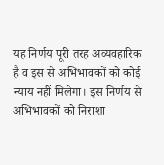यह निर्णय पूरी तरह अव्यवहारिक है व इस से अभिभावकों को कोई न्याय नहीं मिलेगा। इस निर्णय से अभिभावकों को निराशा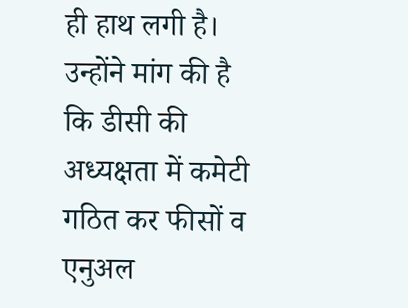ही हाथ लगी है। उन्होंने मांग की है कि डीसी की अध्यक्षता में कमेटी गठित कर फीसों व एनुअल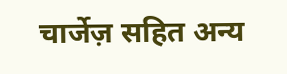चार्जेज़ सहित अन्य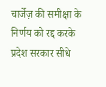चार्जेज़ की समीक्षा के निर्णय को रद्द करके प्रदेश सरकार सीधे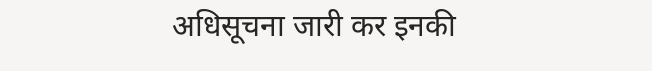अधिसूचना जारी कर इनकी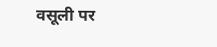वसूली पर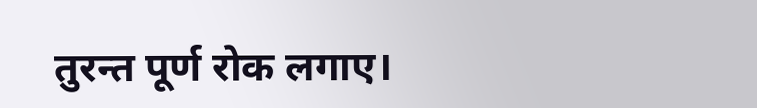तुरन्त पूर्ण रोक लगाए।